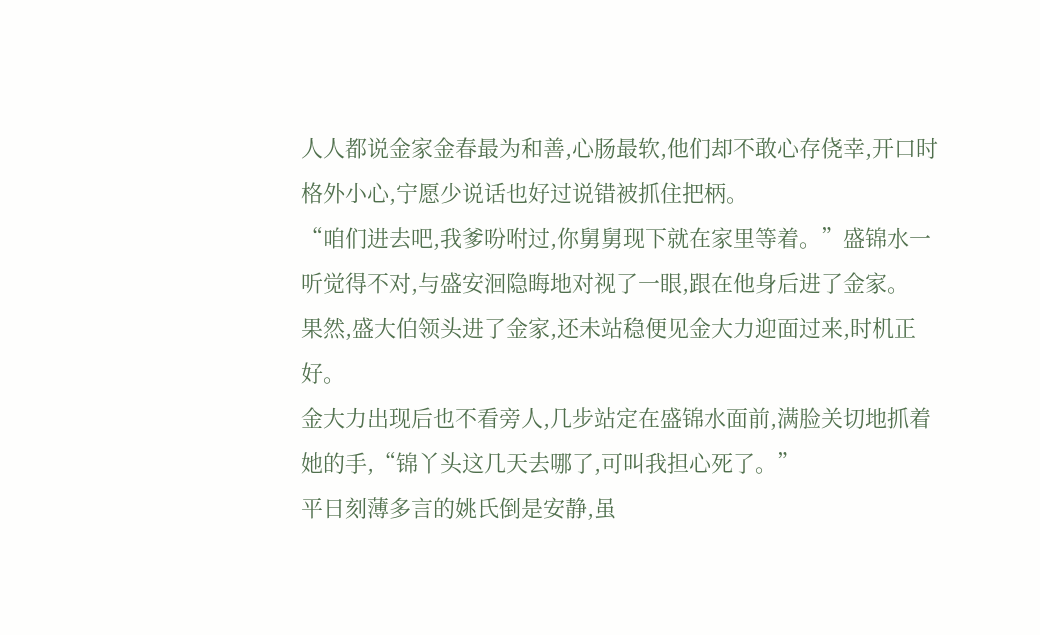人人都说金家金春最为和善,心肠最软,他们却不敢心存侥幸,开口时格外小心,宁愿少说话也好过说错被抓住把柄。
“咱们进去吧,我爹吩咐过,你舅舅现下就在家里等着。”盛锦水一听觉得不对,与盛安洄隐晦地对视了一眼,跟在他身后进了金家。
果然,盛大伯领头进了金家,还未站稳便见金大力迎面过来,时机正好。
金大力出现后也不看旁人,几步站定在盛锦水面前,满脸关切地抓着她的手,“锦丫头这几天去哪了,可叫我担心死了。”
平日刻薄多言的姚氏倒是安静,虽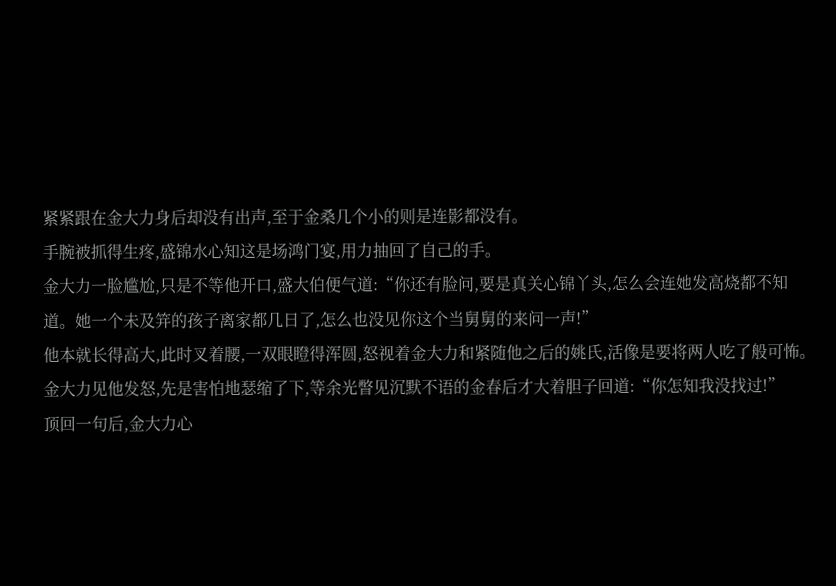紧紧跟在金大力身后却没有出声,至于金桑几个小的则是连影都没有。
手腕被抓得生疼,盛锦水心知这是场鸿门宴,用力抽回了自己的手。
金大力一脸尴尬,只是不等他开口,盛大伯便气道:“你还有脸问,要是真关心锦丫头,怎么会连她发高烧都不知道。她一个未及笄的孩子离家都几日了,怎么也没见你这个当舅舅的来问一声!”
他本就长得高大,此时叉着腰,一双眼瞪得浑圆,怒视着金大力和紧随他之后的姚氏,活像是要将两人吃了般可怖。
金大力见他发怒,先是害怕地瑟缩了下,等余光瞥见沉默不语的金春后才大着胆子回道:“你怎知我没找过!”
顶回一句后,金大力心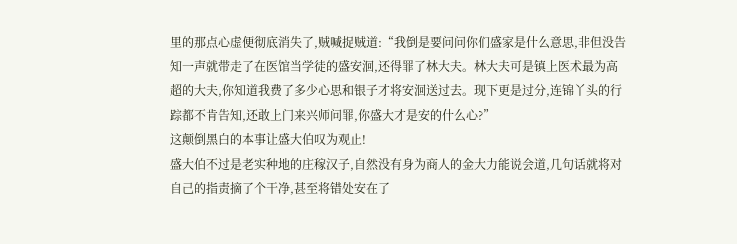里的那点心虚便彻底消失了,贼喊捉贼道:“我倒是要问问你们盛家是什么意思,非但没告知一声就带走了在医馆当学徒的盛安洄,还得罪了林大夫。林大夫可是镇上医术最为高超的大夫,你知道我费了多少心思和银子才将安洄送过去。现下更是过分,连锦丫头的行踪都不肯告知,还敢上门来兴师问罪,你盛大才是安的什么心?”
这颠倒黑白的本事让盛大伯叹为观止!
盛大伯不过是老实种地的庄稼汉子,自然没有身为商人的金大力能说会道,几句话就将对自己的指责摘了个干净,甚至将错处安在了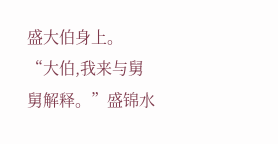盛大伯身上。
“大伯,我来与舅舅解释。”盛锦水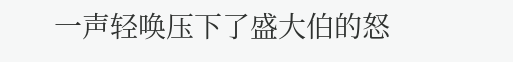一声轻唤压下了盛大伯的怒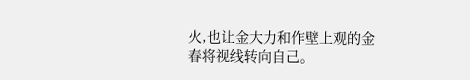火,也让金大力和作壁上观的金春将视线转向自己。